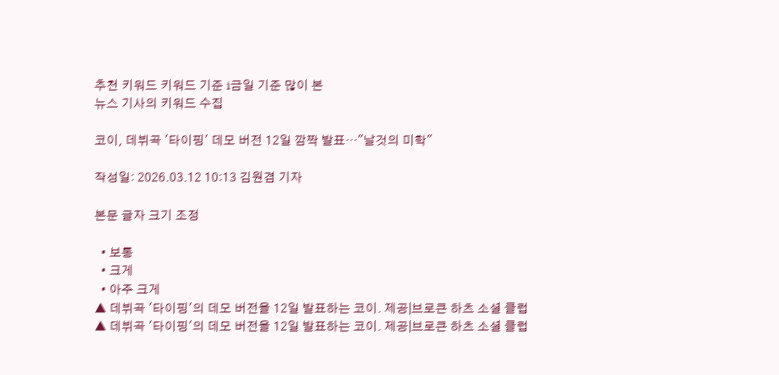추천 키워드 키워드 기준 i금일 기준 많이 본
뉴스 기사의 키워드 수집

코이, 데뷔곡 '타이핑' 데모 버전 12일 깜짝 발표…"날것의 미학"

작성일: 2026.03.12 10:13 김원겸 기자

본문 글자 크기 조정

  • 보통
  • 크게
  • 아주 크게
▲ 데뷔곡 '타이핑'의 데모 버전을 12일 발표하는 코이. 제공|브로큰 하츠 소셜 클럽
▲ 데뷔곡 '타이핑'의 데모 버전을 12일 발표하는 코이. 제공|브로큰 하츠 소셜 클럽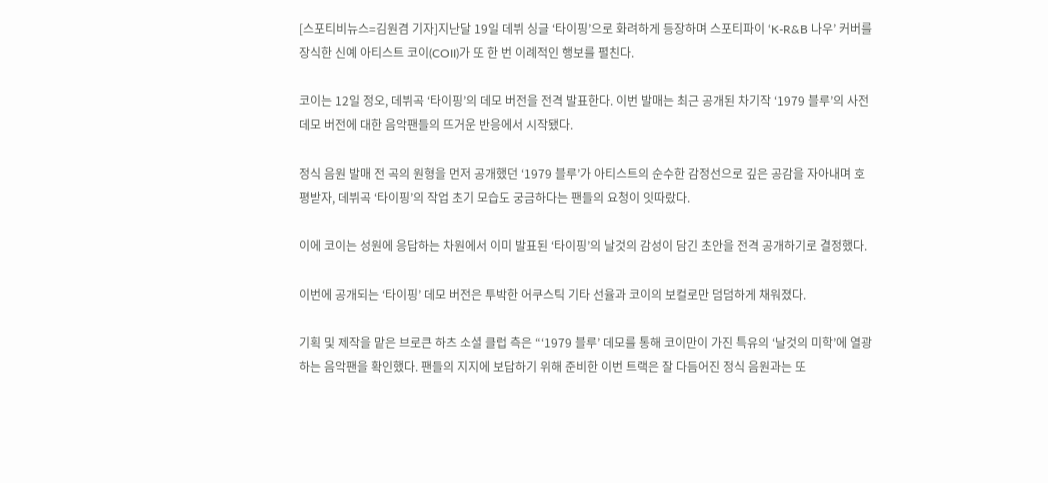[스포티비뉴스=김원겸 기자]지난달 19일 데뷔 싱글 ‘타이핑’으로 화려하게 등장하며 스포티파이 ‘K-R&B 나우’ 커버를 장식한 신예 아티스트 코이(COII)가 또 한 번 이례적인 행보를 펼친다.

코이는 12일 정오, 데뷔곡 ‘타이핑’의 데모 버전을 전격 발표한다. 이번 발매는 최근 공개된 차기작 ‘1979 블루’의 사전 데모 버전에 대한 음악팬들의 뜨거운 반응에서 시작됐다.

정식 음원 발매 전 곡의 원형을 먼저 공개했던 ‘1979 블루’가 아티스트의 순수한 감정선으로 깊은 공감을 자아내며 호평받자, 데뷔곡 ‘타이핑’의 작업 초기 모습도 궁금하다는 팬들의 요청이 잇따랐다.

이에 코이는 성원에 응답하는 차원에서 이미 발표된 ‘타이핑’의 날것의 감성이 담긴 초안을 전격 공개하기로 결정했다.

이번에 공개되는 ‘타이핑’ 데모 버전은 투박한 어쿠스틱 기타 선율과 코이의 보컬로만 덤덤하게 채워졌다.

기획 및 제작을 맡은 브로큰 하츠 소셜 클럽 측은 “‘1979 블루’ 데모를 통해 코이만이 가진 특유의 ‘날것의 미학’에 열광하는 음악팬을 확인했다. 팬들의 지지에 보답하기 위해 준비한 이번 트랙은 잘 다듬어진 정식 음원과는 또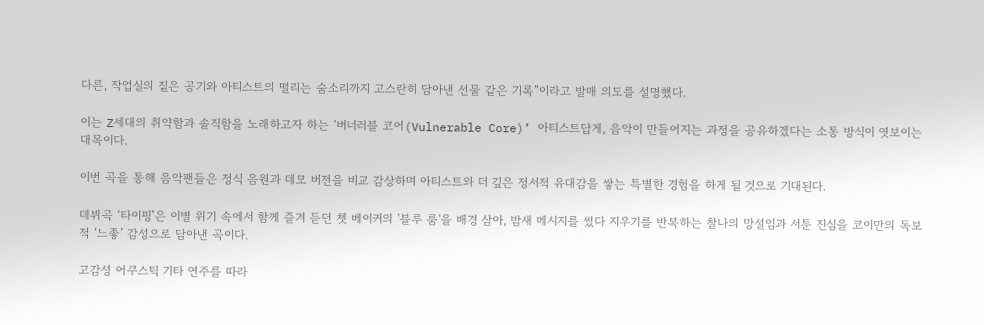다른, 작업실의 짙은 공기와 아티스트의 떨리는 숨소리까지 고스란히 담아낸 선물 같은 기록”이라고 발매 의도를 설명했다.

이는 Z세대의 취약함과 솔직함을 노래하고자 하는 ‘버너러블 코어(Vulnerable Core)’ 아티스트답게, 음악이 만들어지는 과정을 공유하겠다는 소통 방식이 엿보이는 대목이다.

이번 곡을 통해 음악팬들은 정식 음원과 데모 버전을 비교 감상하며 아티스트와 더 깊은 정서적 유대감을 쌓는 특별한 경험을 하게 될 것으로 기대된다.

데뷔곡 ‘타이핑’은 이별 위기 속에서 함께 즐겨 듣던 쳇 베이커의 '블루 룸'을 배경 삼아, 밤새 메시지를 썼다 지우기를 반복하는 찰나의 망설임과 서툰 진심을 코이만의 독보적 ‘느좋’ 감성으로 담아낸 곡이다.

고감성 어쿠스틱 기타 연주를 따라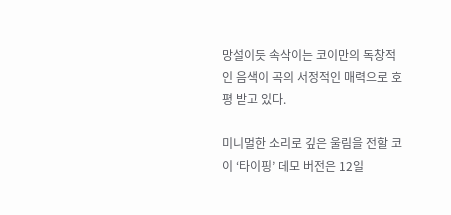망설이듯 속삭이는 코이만의 독창적인 음색이 곡의 서정적인 매력으로 호평 받고 있다.

미니멀한 소리로 깊은 울림을 전할 코이 ‘타이핑’ 데모 버전은 12일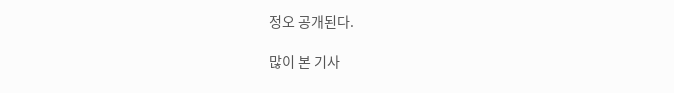정오 공개된다.

많이 본 기사